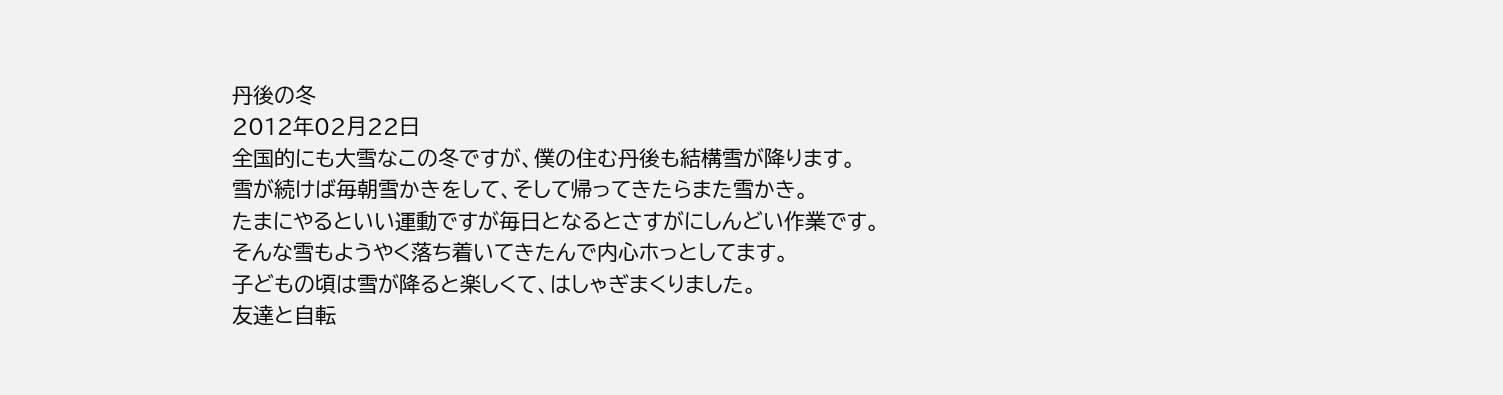丹後の冬
2012年02月22日
全国的にも大雪なこの冬ですが、僕の住む丹後も結構雪が降ります。
雪が続けば毎朝雪かきをして、そして帰ってきたらまた雪かき。
たまにやるといい運動ですが毎日となるとさすがにしんどい作業です。
そんな雪もようやく落ち着いてきたんで内心ホっとしてます。
子どもの頃は雪が降ると楽しくて、はしゃぎまくりました。
友達と自転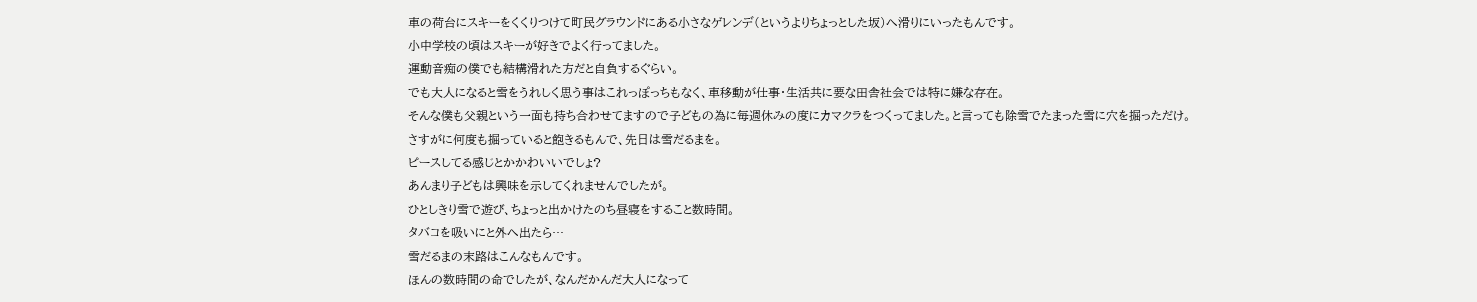車の荷台にスキーをくくりつけて町民グラウンドにある小さなゲレンデ(というよりちょっとした坂)へ滑りにいったもんです。
小中学校の頃はスキーが好きでよく行ってました。
運動音痴の僕でも結構滑れた方だと自負するぐらい。
でも大人になると雪をうれしく思う事はこれっぽっちもなく、車移動が仕事・生活共に要な田舎社会では特に嫌な存在。
そんな僕も父親という一面も持ち合わせてますので子どもの為に毎週休みの度にカマクラをつくってました。と言っても除雪でたまった雪に穴を掘っただけ。
さすがに何度も掘っていると飽きるもんで、先日は雪だるまを。
ピースしてる感じとかかわいいでしょ?
あんまり子どもは興味を示してくれませんでしたが。
ひとしきり雪で遊び、ちょっと出かけたのち昼寝をすること数時間。
タバコを吸いにと外へ出たら…
雪だるまの末路はこんなもんです。
ほんの数時間の命でしたが、なんだかんだ大人になって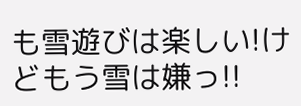も雪遊びは楽しい!けどもう雪は嫌っ!!